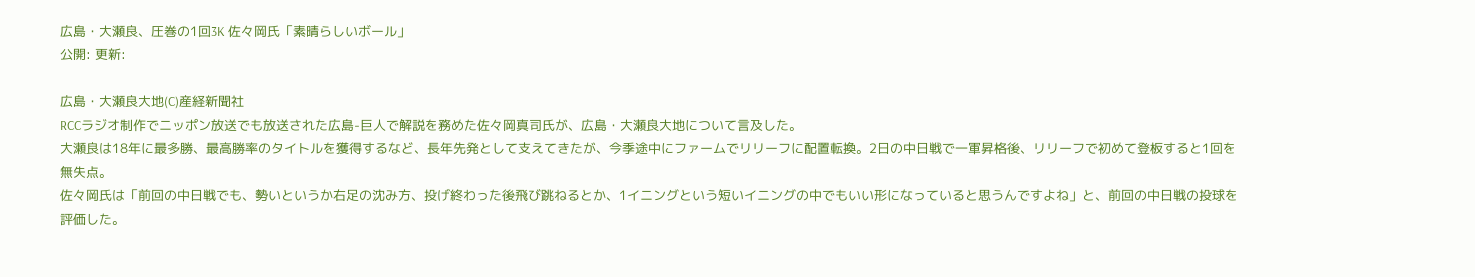広島・大瀬良、圧巻の1回3K 佐々岡氏「素晴らしいボール」
公開: 更新:

広島・大瀬良大地(C)産経新聞社
RCCラジオ制作でニッポン放送でも放送された広島-巨人で解説を務めた佐々岡真司氏が、広島・大瀬良大地について言及した。
大瀬良は18年に最多勝、最高勝率のタイトルを獲得するなど、長年先発として支えてきたが、今季途中にファームでリリーフに配置転換。2日の中日戦で一軍昇格後、リリーフで初めて登板すると1回を無失点。
佐々岡氏は「前回の中日戦でも、勢いというか右足の沈み方、投げ終わった後飛び跳ねるとか、1イニングという短いイニングの中でもいい形になっていると思うんですよね」と、前回の中日戦の投球を評価した。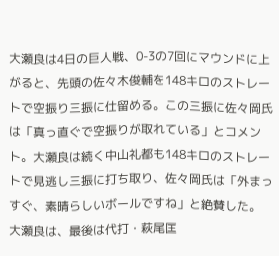大瀬良は4日の巨人戦、0-3の7回にマウンドに上がると、先頭の佐々木俊輔を148キロのストレートで空振り三振に仕留める。この三振に佐々岡氏は「真っ直ぐで空振りが取れている」とコメント。大瀬良は続く中山礼都も148キロのストレートで見逃し三振に打ち取り、佐々岡氏は「外まっすぐ、素晴らしいボールですね」と絶賛した。
大瀬良は、最後は代打・萩尾匡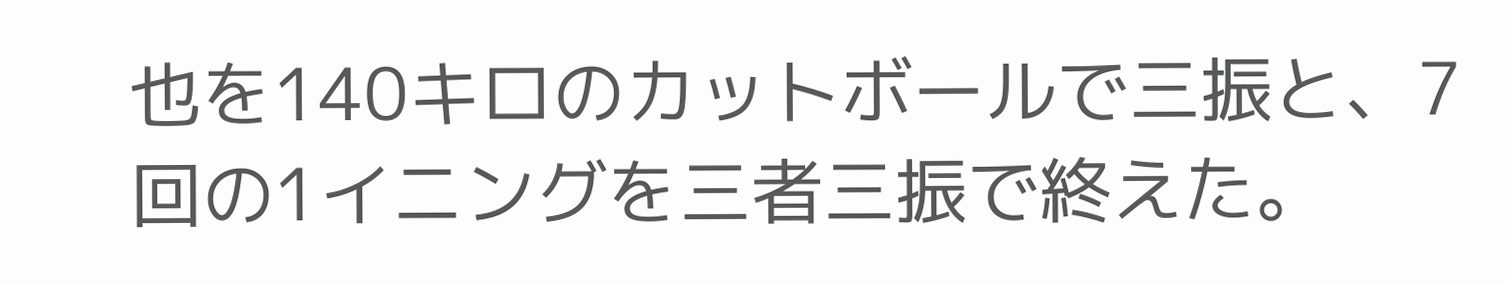也を140キロのカットボールで三振と、7回の1イニングを三者三振で終えた。